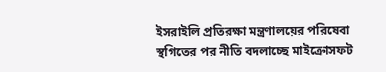ইসরাইলি প্রতিরক্ষা মন্ত্রণালয়ের পরিষেবা স্থগিতের পর নীতি বদলাচ্ছে মাইক্রোসফট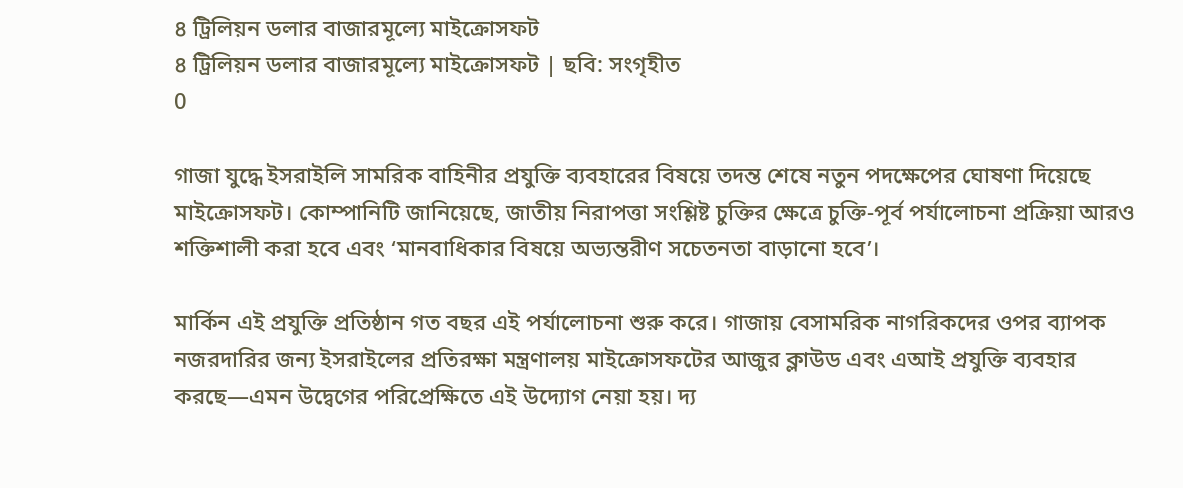৪ ট্রিলিয়ন ডলার বাজারমূল্যে মাইক্রোসফট
৪ ট্রিলিয়ন ডলার বাজারমূল্যে মাইক্রোসফট | ছবি: সংগৃহীত
0

গাজা যুদ্ধে ইসরাইলি সামরিক বাহিনীর প্রযুক্তি ব্যবহারের বিষয়ে তদন্ত শেষে নতুন পদক্ষেপের ঘোষণা দিয়েছে মাইক্রোসফট। কোম্পানিটি জানিয়েছে, জাতীয় নিরাপত্তা সংশ্লিষ্ট চুক্তির ক্ষেত্রে চুক্তি-পূর্ব পর্যালোচনা প্রক্রিয়া আরও শক্তিশালী করা হবে এবং ‘মানবাধিকার বিষয়ে অভ্যন্তরীণ সচেতনতা বাড়ানো হবে’।

মার্কিন এই প্রযুক্তি প্রতিষ্ঠান গত বছর এই পর্যালোচনা শুরু করে। গাজায় বেসামরিক নাগরিকদের ওপর ব্যাপক নজরদারির জন্য ইসরাইলের প্রতিরক্ষা মন্ত্রণালয় মাইক্রোসফটের আজুর ক্লাউড এবং এআই প্রযুক্তি ব্যবহার করছে—এমন উদ্বেগের পরিপ্রেক্ষিতে এই উদ্যোগ নেয়া হয়। দ্য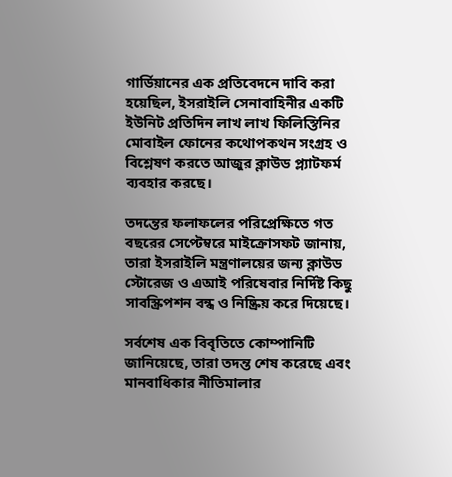গার্ডিয়ানের এক প্রতিবেদনে দাবি করা হয়েছিল, ইসরাইলি সেনাবাহিনীর একটি ইউনিট প্রতিদিন লাখ লাখ ফিলিস্তিনির মোবাইল ফোনের কথোপকথন সংগ্রহ ও বিশ্লেষণ করতে আজুর ক্লাউড প্ল্যাটফর্ম ব্যবহার করছে।

তদন্তের ফলাফলের পরিপ্রেক্ষিতে গত বছরের সেপ্টেম্বরে মাইক্রোসফট জানায়, তারা ইসরাইলি মন্ত্রণালয়ের জন্য ক্লাউড স্টোরেজ ও এআই পরিষেবার নির্দিষ্ট কিছু সাবস্ক্রিপশন বন্ধ ও নিষ্ক্রিয় করে দিয়েছে।

সর্বশেষ এক বিবৃতিতে কোম্পানিটি জানিয়েছে, তারা তদন্ত শেষ করেছে এবং মানবাধিকার নীতিমালার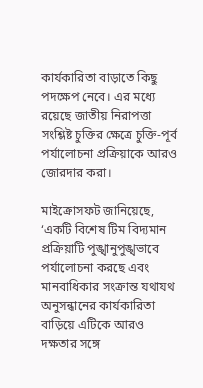কার্যকারিতা বাড়াতে কিছু পদক্ষেপ নেবে। এর মধ্যে রয়েছে জাতীয় নিরাপত্তা সংশ্লিষ্ট চুক্তির ক্ষেত্রে চুক্তি-পূর্ব পর্যালোচনা প্রক্রিয়াকে আরও জোরদার করা।

মাইক্রোসফট জানিয়েছে, ‘একটি বিশেষ টিম বিদ্যমান প্রক্রিয়াটি পুঙ্খানুপুঙ্খভাবে পর্যালোচনা করছে এবং মানবাধিকার সংক্রান্ত যথাযথ অনুসন্ধানের কার্যকারিতা বাড়িয়ে এটিকে আরও দক্ষতার সঙ্গে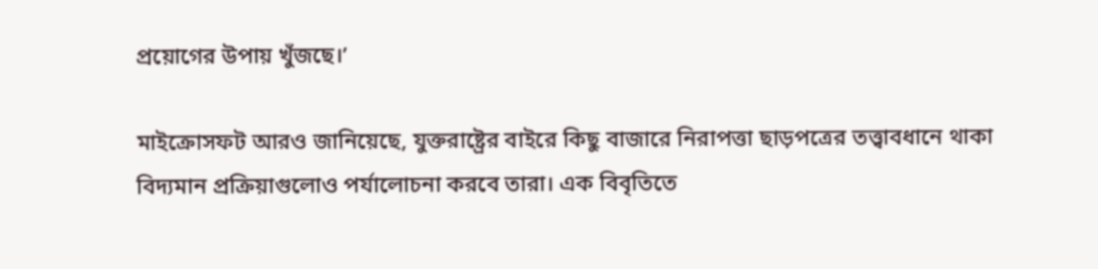প্রয়োগের উপায় খুঁজছে।’

মাইক্রোসফট আরও জানিয়েছে, যুক্তরাষ্ট্রের বাইরে কিছু বাজারে নিরাপত্তা ছাড়পত্রের তত্ত্বাবধানে থাকা বিদ্যমান প্রক্রিয়াগুলোও পর্যালোচনা করবে তারা। এক বিবৃতিতে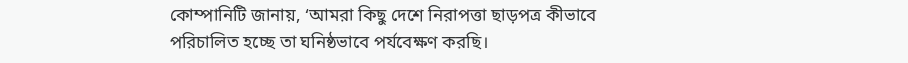কোম্পানিটি জানায়, ‘আমরা কিছু দেশে নিরাপত্তা ছাড়পত্র কীভাবে পরিচালিত হচ্ছে তা ঘনিষ্ঠভাবে পর্যবেক্ষণ করছি।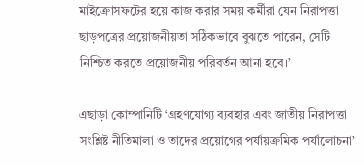মাইক্রোসফটের হয়ে কাজ করার সময় কর্মীরা যেন নিরাপত্তা ছাড়পত্রের প্রয়োজনীয়তা সঠিকভাবে বুঝতে পারেন, সেটি নিশ্চিত করতে প্রয়োজনীয় পরিবর্তন আনা হবে।’

এছাড়া কোম্পানিটি ‘গ্রহণযোগ্য ব্যবহার এবং জাতীয় নিরাপত্তা সংশ্লিষ্ট নীতিমালা ও তাদের প্রয়োগের পর্যায়ক্রমিক পর্যালোচনা’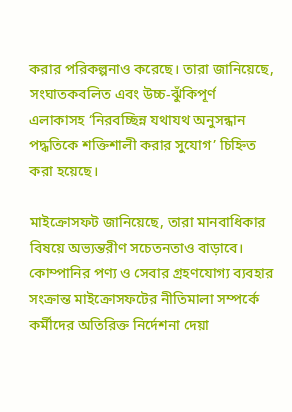করার পরিকল্পনাও করেছে। তারা জানিয়েছে, সংঘাতকবলিত এবং উচ্চ-ঝুঁকিপূর্ণ এলাকাসহ ‘নিরবচ্ছিন্ন যথাযথ অনুসন্ধান পদ্ধতিকে শক্তিশালী করার সুযোগ’ চিহ্নিত করা হয়েছে।

মাইক্রোসফট জানিয়েছে, তারা মানবাধিকার বিষয়ে অভ্যন্তরীণ সচেতনতাও বাড়াবে। কোম্পানির পণ্য ও সেবার গ্রহণযোগ্য ব্যবহার সংক্রান্ত মাইক্রোসফটের নীতিমালা সম্পর্কে কর্মীদের অতিরিক্ত নির্দেশনা দেয়া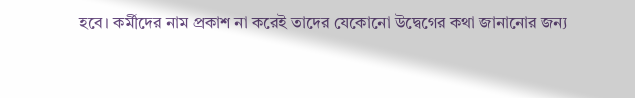হবে। কর্মীদের নাম প্রকাশ না করেই তাদের যেকোনো উদ্বেগের কথা জানানোর জন্য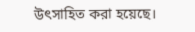উৎসাহিত করা হয়েছে।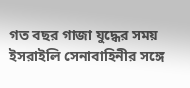গত বছর গাজা যুদ্ধের সময় ইসরাইলি সেনাবাহিনীর সঙ্গে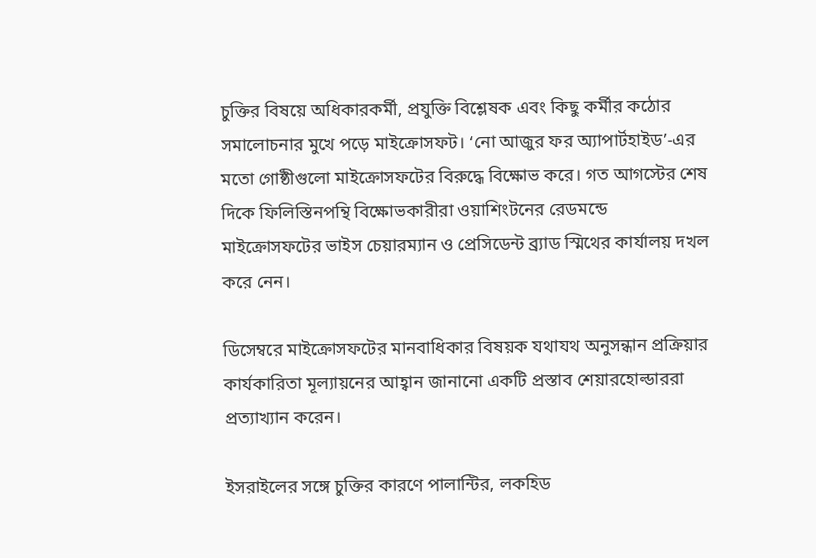চুক্তির বিষয়ে অধিকারকর্মী, প্রযুক্তি বিশ্লেষক এবং কিছু কর্মীর কঠোর সমালোচনার মুখে পড়ে মাইক্রোসফট। ‘নো আজুর ফর অ্যাপার্টহাইড’-এর মতো গোষ্ঠীগুলো মাইক্রোসফটের বিরুদ্ধে বিক্ষোভ করে। গত আগস্টের শেষ দিকে ফিলিস্তিনপন্থি বিক্ষোভকারীরা ওয়াশিংটনের রেডমন্ডে মাইক্রোসফটের ভাইস চেয়ারম্যান ও প্রেসিডেন্ট ব্র্যাড স্মিথের কার্যালয় দখল করে নেন।

ডিসেম্বরে মাইক্রোসফটের মানবাধিকার বিষয়ক যথাযথ অনুসন্ধান প্রক্রিয়ার কার্যকারিতা মূল্যায়নের আহ্বান জানানো একটি প্রস্তাব শেয়ারহোল্ডাররা প্রত্যাখ্যান করেন।

ইসরাইলের সঙ্গে চুক্তির কারণে পালান্টির, লকহিড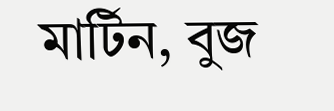মার্টিন, বুজ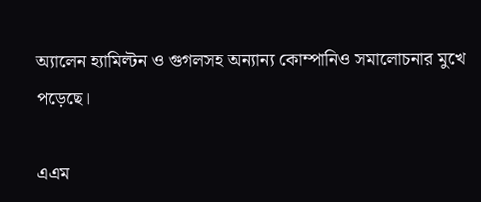অ্যালেন হ্যামিল্টন ও গুগলসহ অন্যান্য কোম্পানিও সমালোচনার মুখে পড়েছে।

এএম